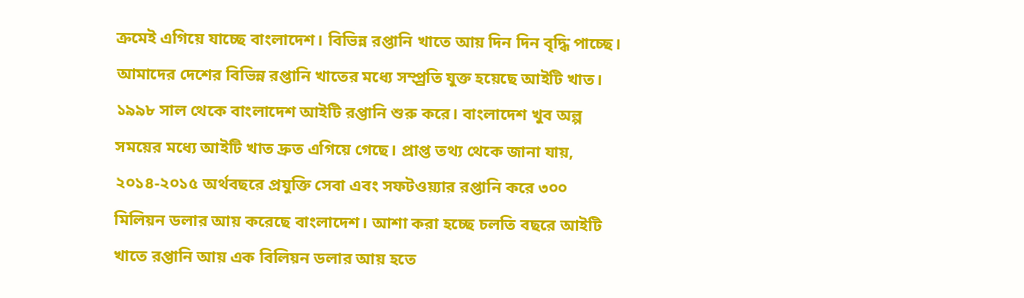ক্রমেই এগিয়ে যাচ্ছে বাংলাদেশ। বিভিন্ন রপ্তানি খাতে আয় দিন দিন বৃদ্ধি পাচ্ছে। আমাদের দেশের বিভিন্ন রপ্তানি খাতের মধ্যে সম্প্র্রতি যুক্ত হয়েছে আইটি খাত। ১৯৯৮ সাল থেকে বাংলাদেশ আইটি রপ্তানি শুরু করে। বাংলাদেশ খুব অল্প সময়ের মধ্যে আইটি খাত দ্রুত এগিয়ে গেছে। প্রাপ্ত তথ্য থেকে জানা যায়, ২০১৪-২০১৫ অর্থবছরে প্রযুক্তি সেবা এবং সফটওয়্যার রপ্তানি করে ৩০০ মিলিয়ন ডলার আয় করেছে বাংলাদেশ। আশা করা হচ্ছে চলতি বছরে আইটি খাতে রপ্তানি আয় এক বিলিয়ন ডলার আয় হতে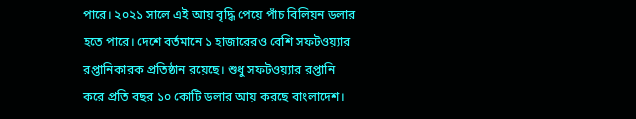পারে। ২০২১ সালে এই আয় বৃদ্ধি পেয়ে পাঁচ বিলিয়ন ডলার হতে পারে। দেশে বর্তমানে ১ হাজারেরও বেশি সফটওয়্যার রপ্তানিকারক প্রতিষ্ঠান রয়েছে। শুধু সফটওয়্যার রপ্তানি করে প্রতি বছর ১০ কোটি ডলার আয় করছে বাংলাদেশ।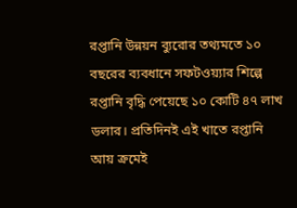রপ্তানি উন্নয়ন ব্যুরোর তথ্যমতে ১০ বছরের ব্যবধানে সফটওয়্যার শিল্পে রপ্তানি বৃদ্ধি পেয়েছে ১০ কোটি ৪৭ লাখ ডলার। প্রতিদিনই এই খাতে রপ্তানি আয় ক্রমেই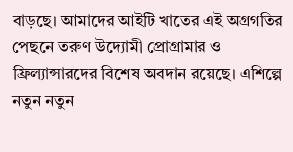বাড়ছে। আমাদের আইটি খাতের এই অগ্রগতির পেছনে তরুণ উদ্যোমী প্রোগ্রামার ও ফ্রিল্যান্সারদের বিশেষ অবদান রয়েছে। এশিল্পে নতুন নতুন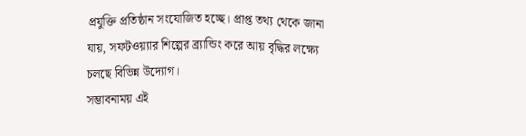প্রযুক্তি প্রতিষ্ঠান সংযোজিত হচ্ছে। প্রাপ্ত তথ্য থেকে জানা যায়, সফটওয়্যার শিল্পের ব্র্যান্ডিং করে আয় বৃদ্ধির লক্ষ্যে চলছে বিভিন্ন উদ্যোগ।
সম্ভাবনাময় এই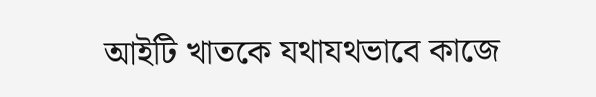আইটি খাতকে যথাযথভাবে কাজে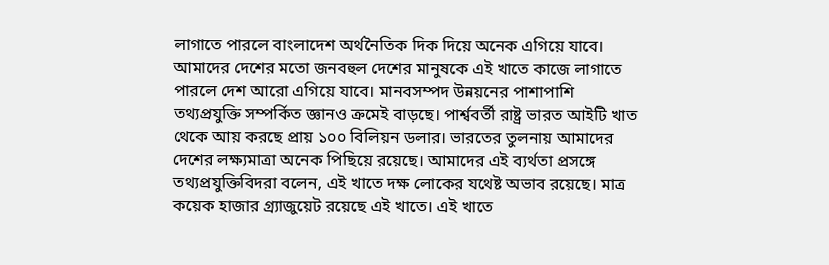লাগাতে পারলে বাংলাদেশ অর্থনৈতিক দিক দিয়ে অনেক এগিয়ে যাবে। আমাদের দেশের মতো জনবহুল দেশের মানুষকে এই খাতে কাজে লাগাতে পারলে দেশ আরো এগিয়ে যাবে। মানবসম্পদ উন্নয়নের পাশাপাশি তথ্যপ্রযুক্তি সম্পর্কিত জ্ঞানও ক্রমেই বাড়ছে। পার্শ্ববর্তী রাষ্ট্র ভারত আইটি খাত থেকে আয় করছে প্রায় ১০০ বিলিয়ন ডলার। ভারতের তুলনায় আমাদের দেশের লক্ষ্যমাত্রা অনেক পিছিয়ে রয়েছে। আমাদের এই ব্যর্থতা প্রসঙ্গে তথ্যপ্রযুক্তিবিদরা বলেন, এই খাতে দক্ষ লোকের যথেষ্ট অভাব রয়েছে। মাত্র কয়েক হাজার গ্র্যাজুয়েট রয়েছে এই খাতে। এই খাতে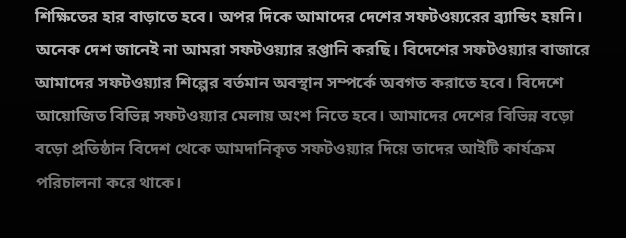শিক্ষিতের হার বাড়াতে হবে। অপর দিকে আমাদের দেশের সফটওয়্যরের ব্র্যান্ডিং হয়নি। অনেক দেশ জানেই না আমরা সফটওয়্যার রপ্তানি করছি। বিদেশের সফটওয়্যার বাজারে আমাদের সফটওয়্যার শিল্পের বর্তমান অবস্থান সম্পর্কে অবগত করাতে হবে। বিদেশে আয়োজিত বিভিন্ন সফটওয়্যার মেলায় অংশ নিতে হবে। আমাদের দেশের বিভিন্ন বড়ো বড়ো প্রতিষ্ঠান বিদেশ থেকে আমদানিকৃত সফটওয়্যার দিয়ে তাদের আইটি কার্যক্রম পরিচালনা করে থাকে।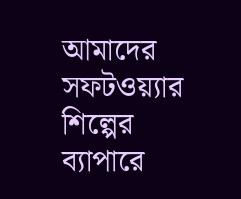আমাদের সফটওয়্যার শিল্পের ব্যাপারে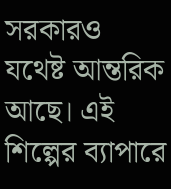সরকারও যথেষ্ট আন্তরিক আছে। এই শিল্পের ব্যাপারে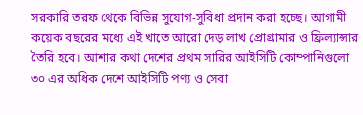সরকারি তরফ থেকে বিভিন্ন সুযোগ-সুবিধা প্রদান করা হচ্ছে। আগামী কয়েক বছরের মধ্যে এই খাতে আরো দেড় লাখ প্রোগ্রামার ও ফ্রিল্যান্সার তৈরি হবে। আশার কথা দেশের প্রথম সারির আইসিটি কোম্পানিগুলো ৩০ এর অধিক দেশে আইসিটি পণ্য ও সেবা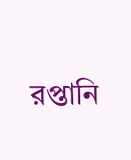রপ্তানি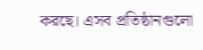করছে। এসব প্রতিষ্ঠানগুলো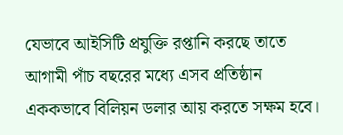যেভাবে আইসিটি প্রযুক্তি রপ্তানি করছে তাতে আগামী পাঁচ বছরের মধ্যে এসব প্রতিষ্ঠান এককভাবে বিলিয়ন ডলার আয় করতে সক্ষম হবে।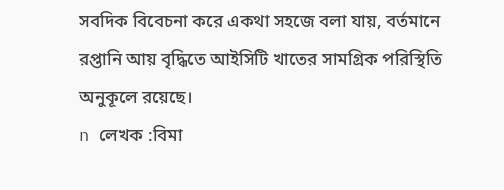সবদিক বিবেচনা করে একথা সহজে বলা যায়, বর্তমানে রপ্তানি আয় বৃদ্ধিতে আইসিটি খাতের সামগ্রিক পরিস্থিতি অনুকূলে রয়েছে।
n লেখক :বিমা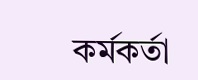কর্মকর্তা